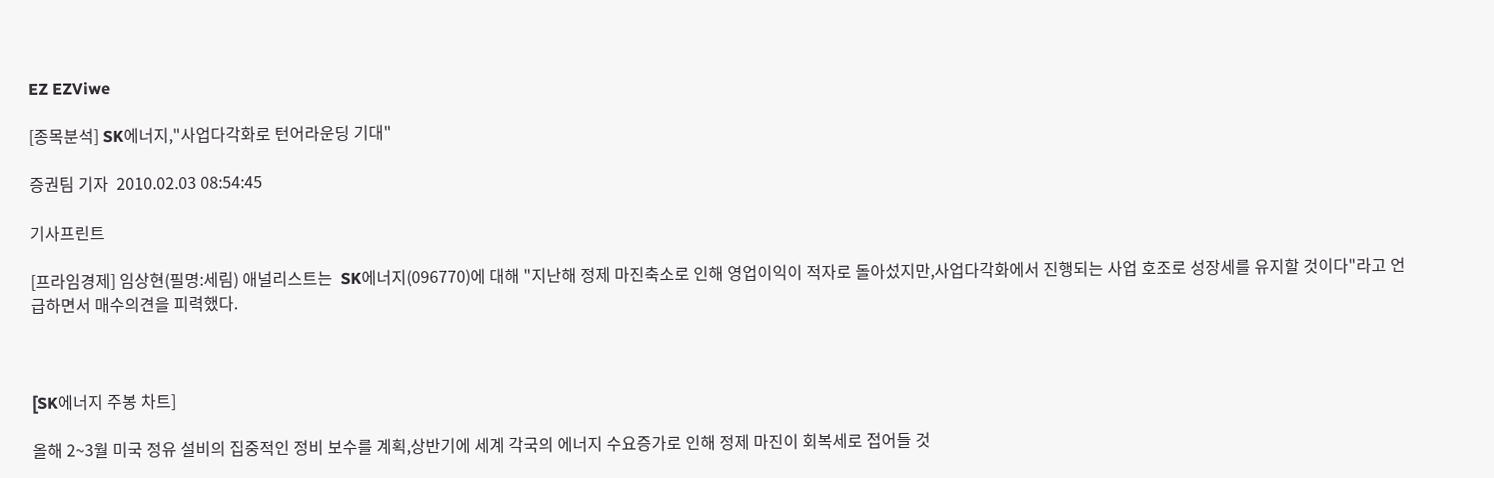EZ EZViwe

[종목분석] SK에너지,"사업다각화로 턴어라운딩 기대"

증권팀 기자  2010.02.03 08:54:45

기사프린트

[프라임경제] 임상현(필명:세림) 애널리스트는  SK에너지(096770)에 대해 "지난해 정제 마진축소로 인해 영업이익이 적자로 돌아섰지만,사업다각화에서 진행되는 사업 호조로 성장세를 유지할 것이다"라고 언급하면서 매수의견을 피력했다.



[SK에너지 주봉 차트]

올해 2~3월 미국 정유 설비의 집중적인 정비 보수를 계획,상반기에 세계 각국의 에너지 수요증가로 인해 정제 마진이 회복세로 접어들 것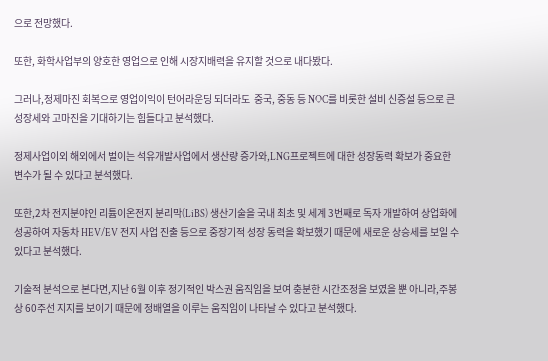으로 전망했다.

또한, 화학사업부의 양호한 영업으로 인해 시장지배력을 유지할 것으로 내다봤다.

그러나,정제마진 회복으로 영업이익이 턴어라운딩 되더라도  중국, 중동 등 NOC를 비롯한 설비 신증설 등으로 큰 성장세와 고마진을 기대하기는 힘들다고 분석했다.

정제사업이외 해외에서 벌이는 석유개발사업에서 생산량 증가와,LNG프로젝트에 대한 성장동력 확보가 중요한 변수가 될 수 있다고 분석했다.

또한,2차 전지분야인 리튬이온전지 분리막(LiBS) 생산기술을 국내 최초 및 세계 3번째로 독자 개발하여 상업화에 성공하여 자동차 HEV/EV 전지 사업 진출 등으로 중장기적 성장 동력을 확보했기 때문에 새로운 상승세를 보일 수 있다고 분석했다.

기술적 분석으로 본다면,지난 6월 이후 정기적인 박스권 움직임을 보여 충분한 시간조정을 보였을 뿐 아니라,주봉상 60주선 지지를 보이기 때문에 정배열을 이루는 움직임이 나타날 수 있다고 분석했다.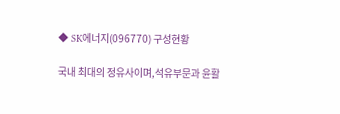◆ SK에너지(096770) 구성현황

국내 최대의 정유사이며,석유부문과 윤활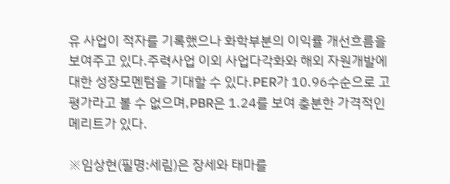유 사업이 적자를 기록했으나 화학부분의 이익률 개선흐름을 보여주고 있다.주력사업 이외 사업다각화와 해외 자원개발에 대한 성장모멘텀을 기대할 수 있다.PER가 10.96수순으로 고평가라고 볼 수 없으며,PBR은 1.24를 보여 충분한 가격적인 메리트가 있다.

※임상현(필명:세림)은 장세와 태마를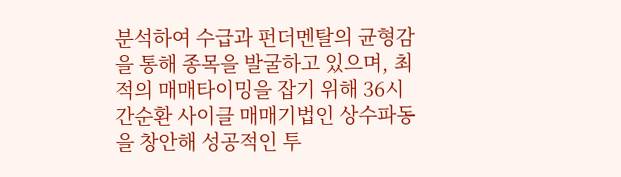분석하여 수급과 펀더멘탈의 균형감을 통해 종목을 발굴하고 있으며, 최적의 매매타이밍을 잡기 위해 36시간순환 사이클 매매기법인 상수파동을 창안해 성공적인 투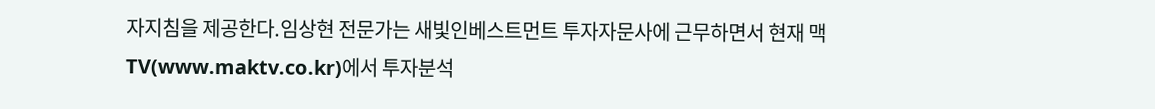자지침을 제공한다.임상현 전문가는 새빛인베스트먼트 투자자문사에 근무하면서 현재 맥TV(www.maktv.co.kr)에서 투자분석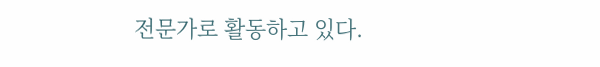전문가로 활동하고 있다.